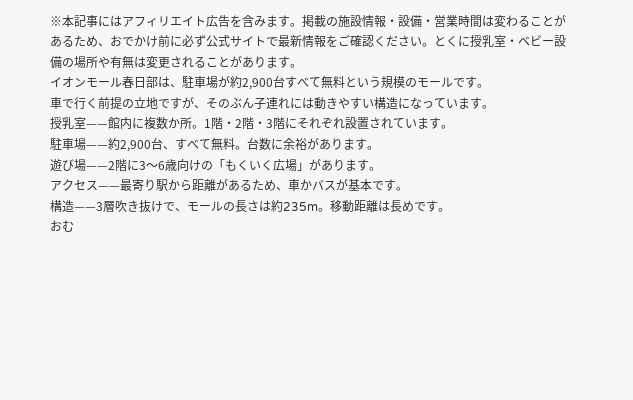※本記事にはアフィリエイト広告を含みます。掲載の施設情報・設備・営業時間は変わることがあるため、おでかけ前に必ず公式サイトで最新情報をご確認ください。とくに授乳室・ベビー設備の場所や有無は変更されることがあります。
イオンモール春日部は、駐車場が約2,900台すべて無料という規模のモールです。
車で行く前提の立地ですが、そのぶん子連れには動きやすい構造になっています。
授乳室——館内に複数か所。1階・2階・3階にそれぞれ設置されています。
駐車場——約2,900台、すべて無料。台数に余裕があります。
遊び場——2階に3〜6歳向けの「もくいく広場」があります。
アクセス——最寄り駅から距離があるため、車かバスが基本です。
構造——3層吹き抜けで、モールの長さは約235m。移動距離は長めです。
おむ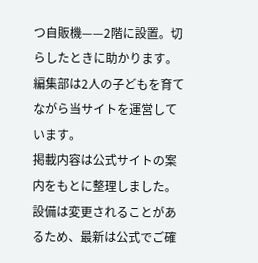つ自販機——2階に設置。切らしたときに助かります。
編集部は2人の子どもを育てながら当サイトを運営しています。
掲載内容は公式サイトの案内をもとに整理しました。設備は変更されることがあるため、最新は公式でご確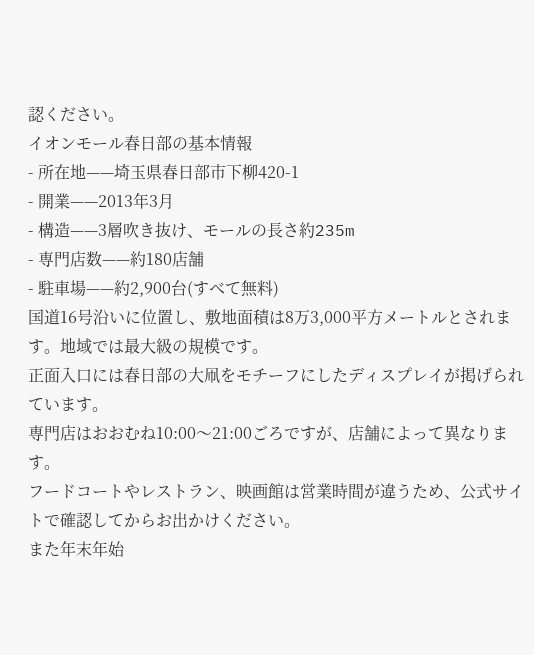認ください。
イオンモール春日部の基本情報
- 所在地——埼玉県春日部市下柳420-1
- 開業——2013年3月
- 構造——3層吹き抜け、モールの長さ約235m
- 専門店数——約180店舗
- 駐車場——約2,900台(すべて無料)
国道16号沿いに位置し、敷地面積は8万3,000平方メートルとされます。地域では最大級の規模です。
正面入口には春日部の大凧をモチーフにしたディスプレイが掲げられています。
専門店はおおむね10:00〜21:00ごろですが、店舗によって異なります。
フードコートやレストラン、映画館は営業時間が違うため、公式サイトで確認してからお出かけください。
また年末年始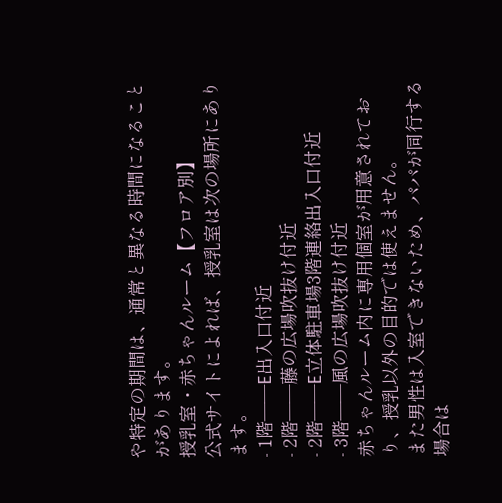や特定の期間は、通常と異なる時間になることがあります。
授乳室・赤ちゃんルーム【フロア別】
公式サイトによれば、授乳室は次の場所にあります。
- 1階——E出入口付近
- 2階——藤の広場吹抜け付近
- 2階——E立体駐車場3階連絡出入口付近
- 3階——風の広場吹抜け付近
赤ちゃんルーム内に専用個室が用意されており、授乳以外の目的では使えません。
また男性は入室できないため、パパが同行する場合は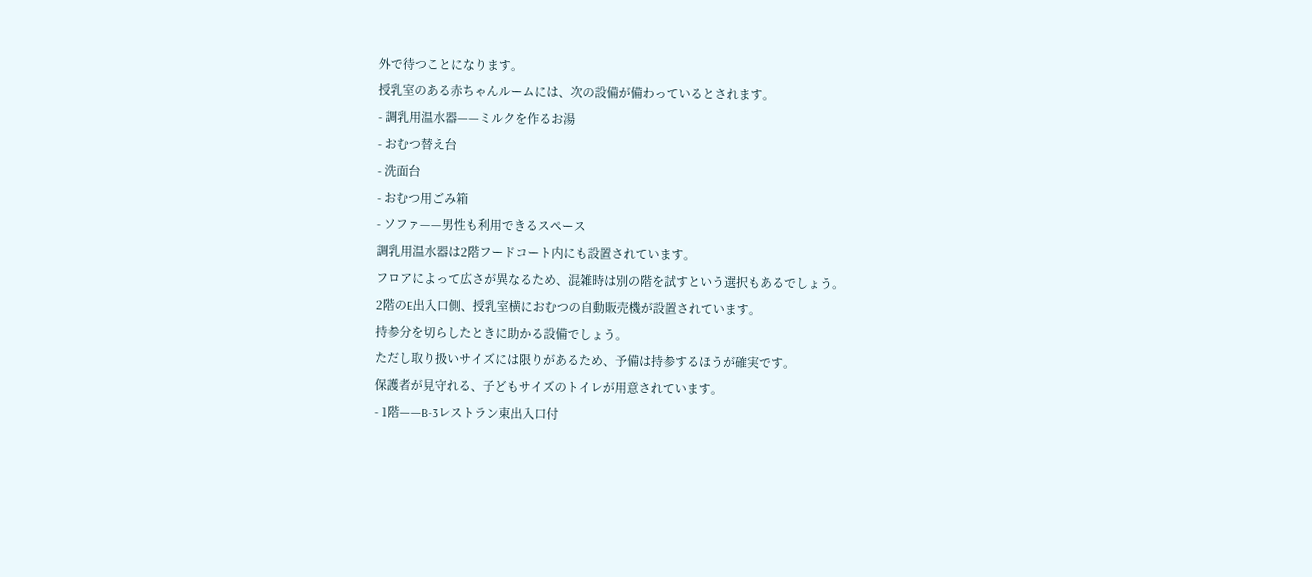外で待つことになります。
授乳室のある赤ちゃんルームには、次の設備が備わっているとされます。
- 調乳用温水器——ミルクを作るお湯
- おむつ替え台
- 洗面台
- おむつ用ごみ箱
- ソファ——男性も利用できるスペース
調乳用温水器は2階フードコート内にも設置されています。
フロアによって広さが異なるため、混雑時は別の階を試すという選択もあるでしょう。
2階のE出入口側、授乳室横におむつの自動販売機が設置されています。
持参分を切らしたときに助かる設備でしょう。
ただし取り扱いサイズには限りがあるため、予備は持参するほうが確実です。
保護者が見守れる、子どもサイズのトイレが用意されています。
- 1階——B-3レストラン東出入口付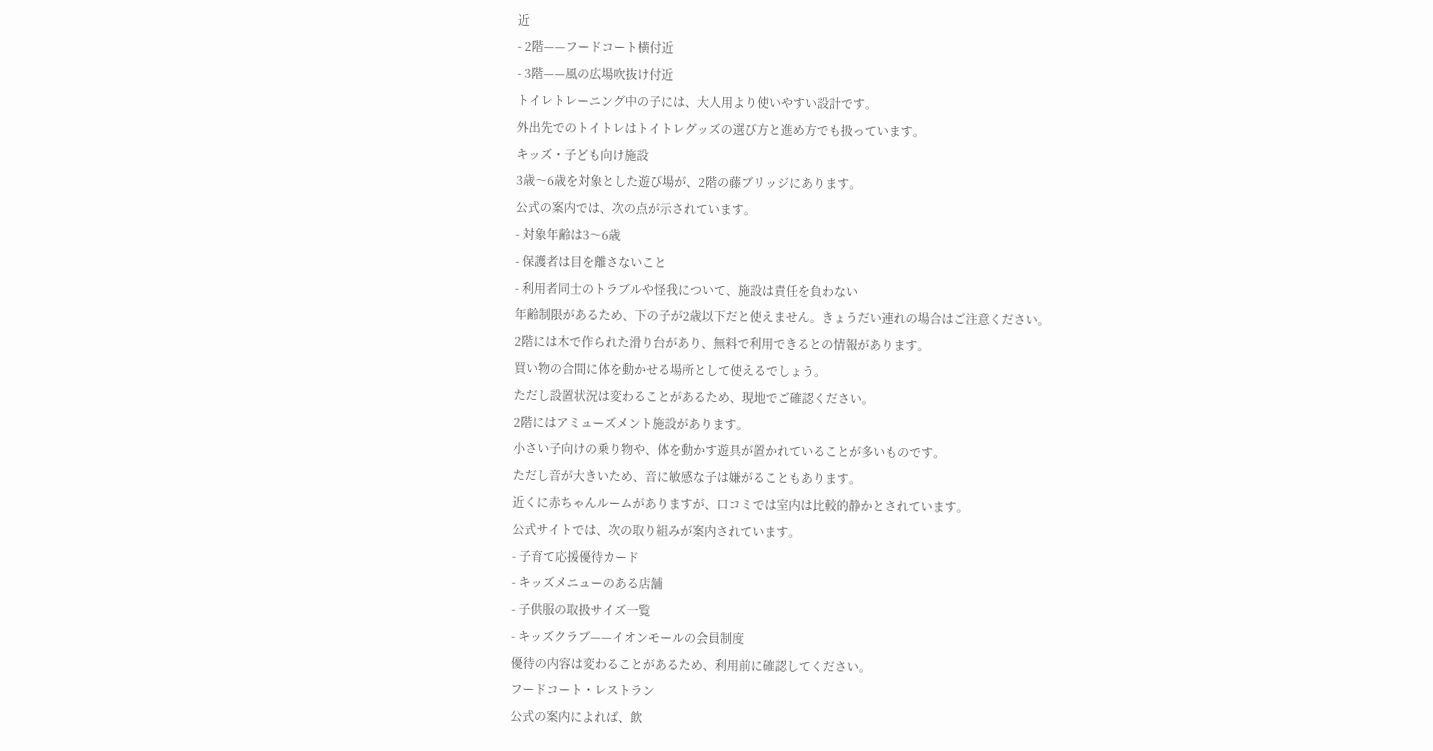近
- 2階——フードコート横付近
- 3階——風の広場吹抜け付近
トイレトレーニング中の子には、大人用より使いやすい設計です。
外出先でのトイトレはトイトレグッズの選び方と進め方でも扱っています。
キッズ・子ども向け施設
3歳〜6歳を対象とした遊び場が、2階の藤ブリッジにあります。
公式の案内では、次の点が示されています。
- 対象年齢は3〜6歳
- 保護者は目を離さないこと
- 利用者同士のトラブルや怪我について、施設は責任を負わない
年齢制限があるため、下の子が2歳以下だと使えません。きょうだい連れの場合はご注意ください。
2階には木で作られた滑り台があり、無料で利用できるとの情報があります。
買い物の合間に体を動かせる場所として使えるでしょう。
ただし設置状況は変わることがあるため、現地でご確認ください。
2階にはアミューズメント施設があります。
小さい子向けの乗り物や、体を動かす遊具が置かれていることが多いものです。
ただし音が大きいため、音に敏感な子は嫌がることもあります。
近くに赤ちゃんルームがありますが、口コミでは室内は比較的静かとされています。
公式サイトでは、次の取り組みが案内されています。
- 子育て応援優待カード
- キッズメニューのある店舗
- 子供服の取扱サイズ一覧
- キッズクラブ——イオンモールの会員制度
優待の内容は変わることがあるため、利用前に確認してください。
フードコート・レストラン
公式の案内によれば、飲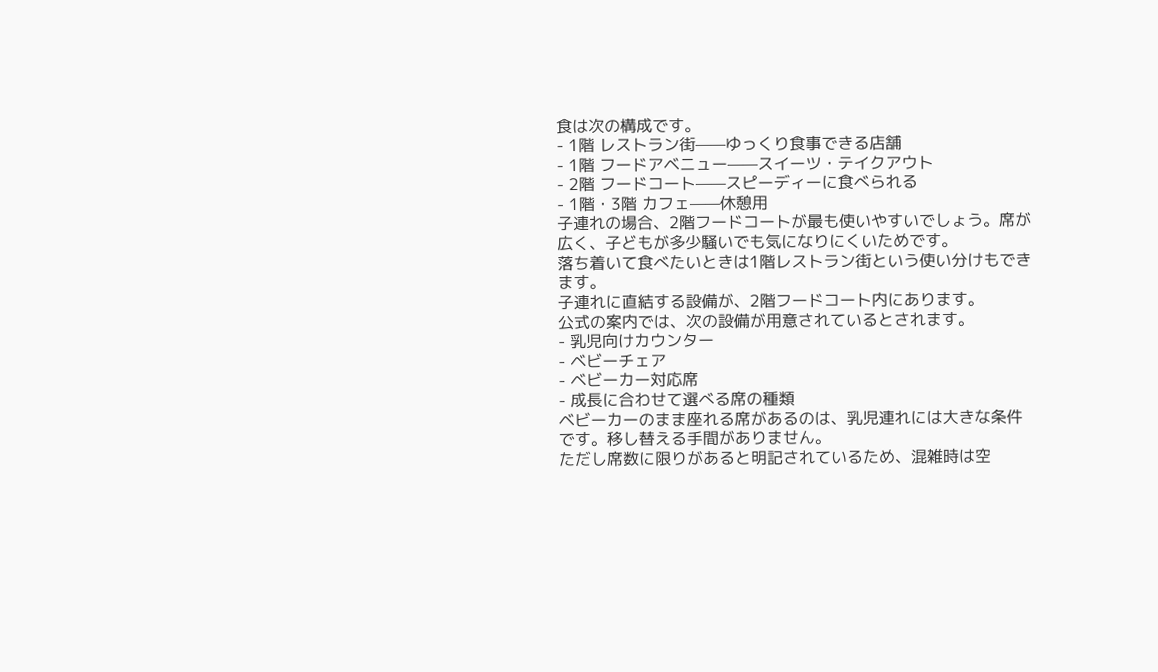食は次の構成です。
- 1階 レストラン街——ゆっくり食事できる店舗
- 1階 フードアベニュー——スイーツ・テイクアウト
- 2階 フードコート——スピーディーに食べられる
- 1階・3階 カフェ——休憩用
子連れの場合、2階フードコートが最も使いやすいでしょう。席が広く、子どもが多少騒いでも気になりにくいためです。
落ち着いて食べたいときは1階レストラン街という使い分けもできます。
子連れに直結する設備が、2階フードコート内にあります。
公式の案内では、次の設備が用意されているとされます。
- 乳児向けカウンター
- ベビーチェア
- ベビーカー対応席
- 成長に合わせて選べる席の種類
ベビーカーのまま座れる席があるのは、乳児連れには大きな条件です。移し替える手間がありません。
ただし席数に限りがあると明記されているため、混雑時は空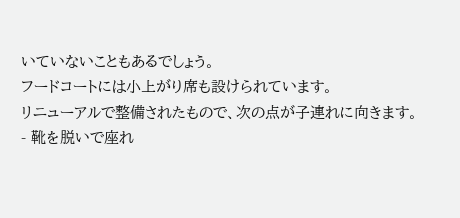いていないこともあるでしょう。
フードコートには小上がり席も設けられています。
リニューアルで整備されたもので、次の点が子連れに向きます。
- 靴を脱いで座れ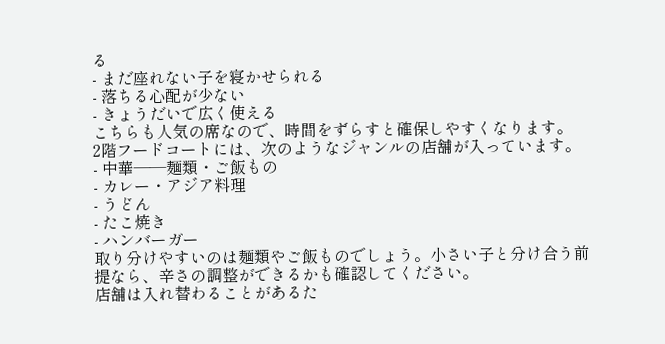る
- まだ座れない子を寝かせられる
- 落ちる心配が少ない
- きょうだいで広く使える
こちらも人気の席なので、時間をずらすと確保しやすくなります。
2階フードコートには、次のようなジャンルの店舗が入っています。
- 中華——麺類・ご飯もの
- カレー・アジア料理
- うどん
- たこ焼き
- ハンバーガー
取り分けやすいのは麺類やご飯ものでしょう。小さい子と分け合う前提なら、辛さの調整ができるかも確認してください。
店舗は入れ替わることがあるた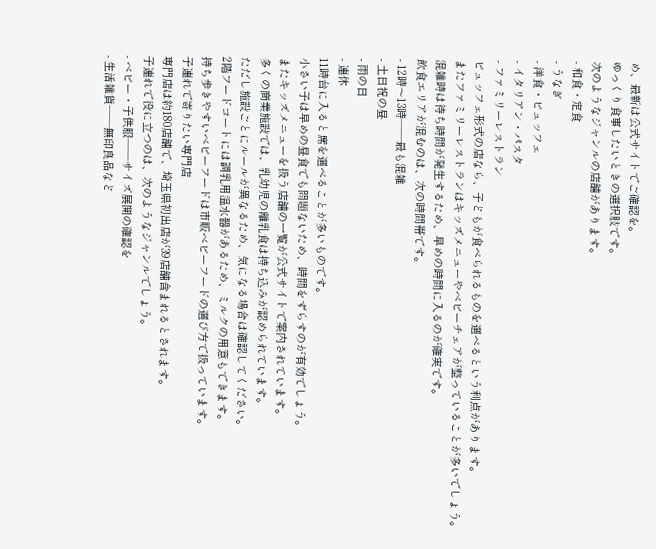め、最新は公式サイトでご確認を。
ゆっくり食事したいときの選択肢です。
次のようなジャンルの店舗があります。
- 和食・定食
- うなぎ
- 洋食・ビュッフェ
- イタリアン・パスタ
- ファミリーレストラン
ビュッフェ形式の店なら、子どもが食べられるものを選べるという利点があります。
またファミリーレストランはキッズメニューやベビーチェアが整っていることが多いでしょう。
混雑時は待ち時間が発生するため、早めの時間に入るのが確実です。
飲食エリアが混むのは、次の時間帯です。
- 12時〜13時——最も混雑
- 土日祝の昼
- 雨の日
- 連休
11時台に入ると席を選べることが多いものです。
小さい子は早めの昼食でも問題ないため、時間をずらすのが有効でしょう。
またキッズメニューを扱う店舗の一覧が公式サイトで案内されています。
多くの商業施設では、乳幼児の離乳食は持ち込みが認められています。
ただし施設ごとにルールが異なるため、気になる場合は確認してください。
2階フードコートには調乳用温水器があるため、ミルクの用意もできます。
持ち歩きやすいベビーフードは市販ベビーフードの選び方で扱っています。
子連れで寄りたい専門店
専門店は約180店舗で、埼玉県初出店が39店舗含まれるとされます。
子連れで役に立つのは、次のようなジャンルでしょう。
- ベビー・子供服——サイズ展開の確認を
- 生活雑貨——無印良品など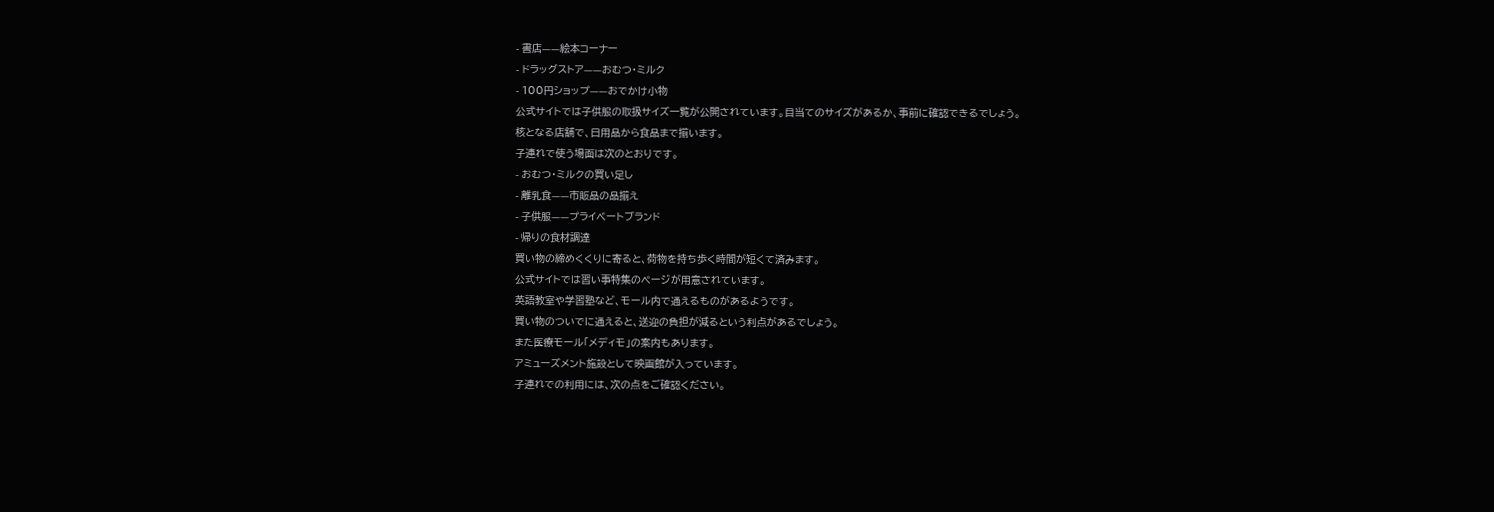- 書店——絵本コーナー
- ドラッグストア——おむつ・ミルク
- 100円ショップ——おでかけ小物
公式サイトでは子供服の取扱サイズ一覧が公開されています。目当てのサイズがあるか、事前に確認できるでしょう。
核となる店舗で、日用品から食品まで揃います。
子連れで使う場面は次のとおりです。
- おむつ・ミルクの買い足し
- 離乳食——市販品の品揃え
- 子供服——プライベートブランド
- 帰りの食材調達
買い物の締めくくりに寄ると、荷物を持ち歩く時間が短くて済みます。
公式サイトでは習い事特集のページが用意されています。
英語教室や学習塾など、モール内で通えるものがあるようです。
買い物のついでに通えると、送迎の負担が減るという利点があるでしょう。
また医療モール「メディモ」の案内もあります。
アミューズメント施設として映画館が入っています。
子連れでの利用には、次の点をご確認ください。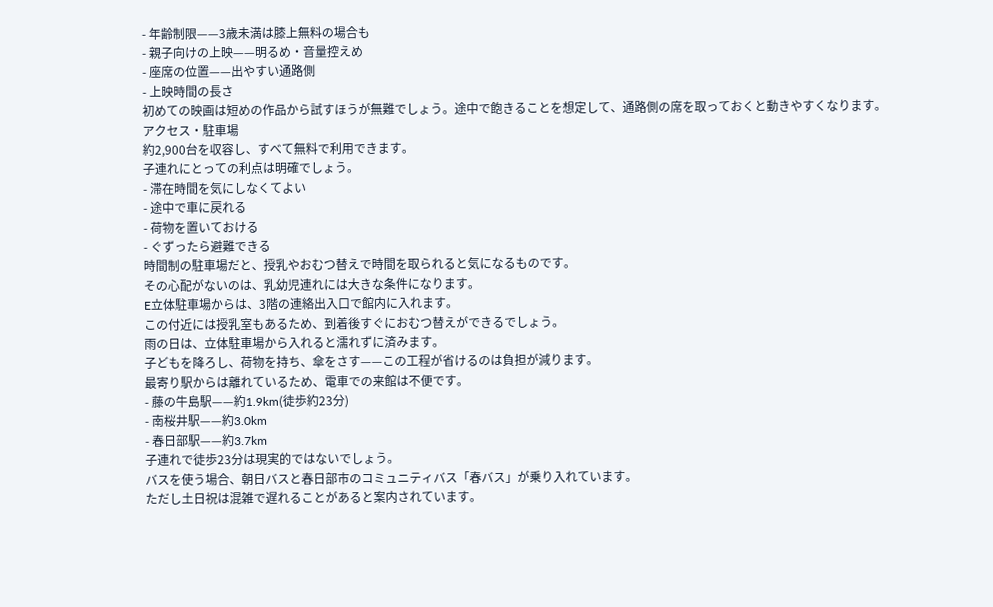- 年齢制限——3歳未満は膝上無料の場合も
- 親子向けの上映——明るめ・音量控えめ
- 座席の位置——出やすい通路側
- 上映時間の長さ
初めての映画は短めの作品から試すほうが無難でしょう。途中で飽きることを想定して、通路側の席を取っておくと動きやすくなります。
アクセス・駐車場
約2,900台を収容し、すべて無料で利用できます。
子連れにとっての利点は明確でしょう。
- 滞在時間を気にしなくてよい
- 途中で車に戻れる
- 荷物を置いておける
- ぐずったら避難できる
時間制の駐車場だと、授乳やおむつ替えで時間を取られると気になるものです。
その心配がないのは、乳幼児連れには大きな条件になります。
E立体駐車場からは、3階の連絡出入口で館内に入れます。
この付近には授乳室もあるため、到着後すぐにおむつ替えができるでしょう。
雨の日は、立体駐車場から入れると濡れずに済みます。
子どもを降ろし、荷物を持ち、傘をさす——この工程が省けるのは負担が減ります。
最寄り駅からは離れているため、電車での来館は不便です。
- 藤の牛島駅——約1.9km(徒歩約23分)
- 南桜井駅——約3.0km
- 春日部駅——約3.7km
子連れで徒歩23分は現実的ではないでしょう。
バスを使う場合、朝日バスと春日部市のコミュニティバス「春バス」が乗り入れています。
ただし土日祝は混雑で遅れることがあると案内されています。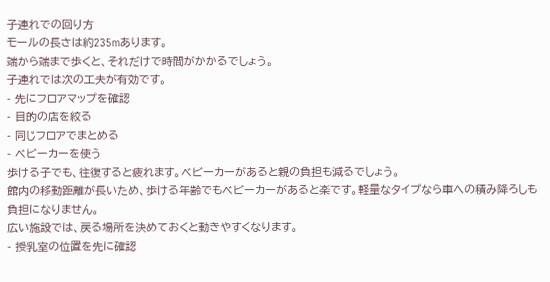子連れでの回り方
モールの長さは約235mあります。
端から端まで歩くと、それだけで時間がかかるでしょう。
子連れでは次の工夫が有効です。
- 先にフロアマップを確認
- 目的の店を絞る
- 同じフロアでまとめる
- ベビーカーを使う
歩ける子でも、往復すると疲れます。ベビーカーがあると親の負担も減るでしょう。
館内の移動距離が長いため、歩ける年齢でもベビーカーがあると楽です。軽量なタイプなら車への積み降ろしも負担になりません。
広い施設では、戻る場所を決めておくと動きやすくなります。
- 授乳室の位置を先に確認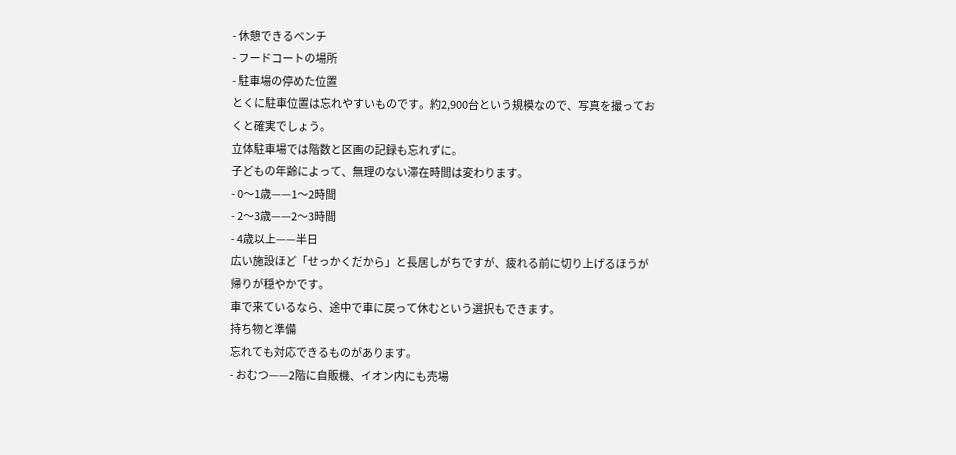- 休憩できるベンチ
- フードコートの場所
- 駐車場の停めた位置
とくに駐車位置は忘れやすいものです。約2,900台という規模なので、写真を撮っておくと確実でしょう。
立体駐車場では階数と区画の記録も忘れずに。
子どもの年齢によって、無理のない滞在時間は変わります。
- 0〜1歳——1〜2時間
- 2〜3歳——2〜3時間
- 4歳以上——半日
広い施設ほど「せっかくだから」と長居しがちですが、疲れる前に切り上げるほうが帰りが穏やかです。
車で来ているなら、途中で車に戻って休むという選択もできます。
持ち物と準備
忘れても対応できるものがあります。
- おむつ——2階に自販機、イオン内にも売場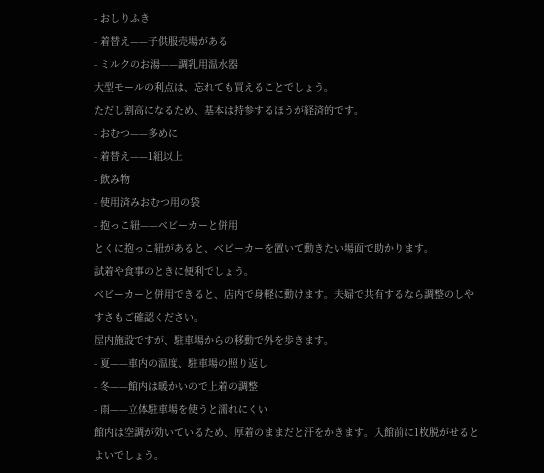- おしりふき
- 着替え——子供服売場がある
- ミルクのお湯——調乳用温水器
大型モールの利点は、忘れても買えることでしょう。
ただし割高になるため、基本は持参するほうが経済的です。
- おむつ——多めに
- 着替え——1組以上
- 飲み物
- 使用済みおむつ用の袋
- 抱っこ紐——ベビーカーと併用
とくに抱っこ紐があると、ベビーカーを置いて動きたい場面で助かります。
試着や食事のときに便利でしょう。
ベビーカーと併用できると、店内で身軽に動けます。夫婦で共有するなら調整のしやすさもご確認ください。
屋内施設ですが、駐車場からの移動で外を歩きます。
- 夏——車内の温度、駐車場の照り返し
- 冬——館内は暖かいので上着の調整
- 雨——立体駐車場を使うと濡れにくい
館内は空調が効いているため、厚着のままだと汗をかきます。入館前に1枚脱がせるとよいでしょう。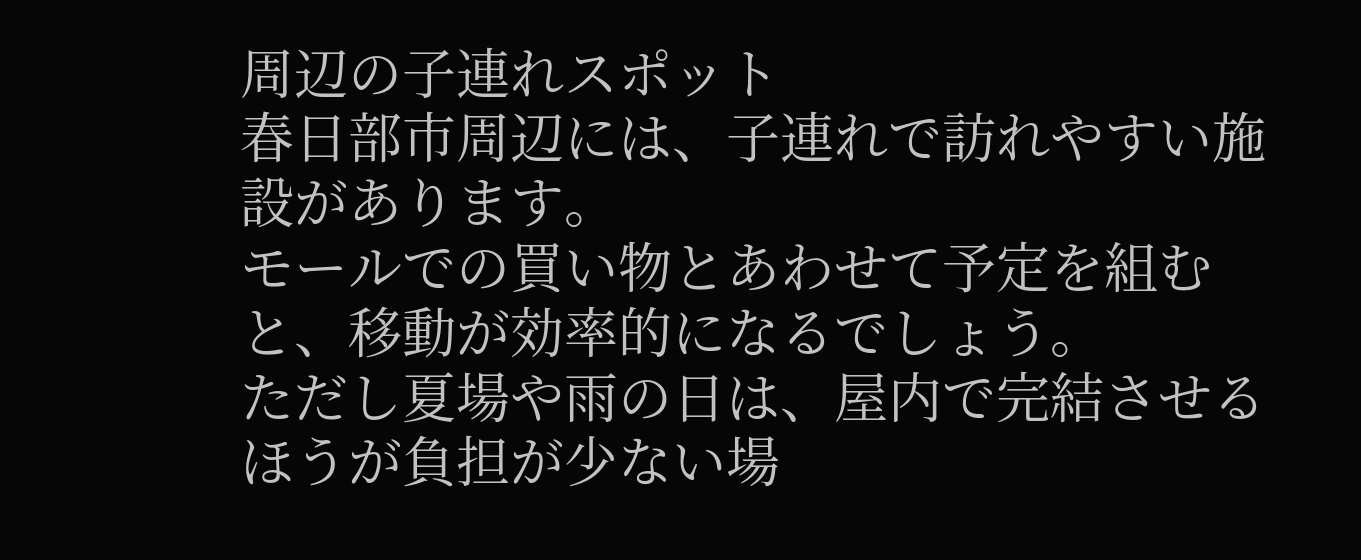周辺の子連れスポット
春日部市周辺には、子連れで訪れやすい施設があります。
モールでの買い物とあわせて予定を組むと、移動が効率的になるでしょう。
ただし夏場や雨の日は、屋内で完結させるほうが負担が少ない場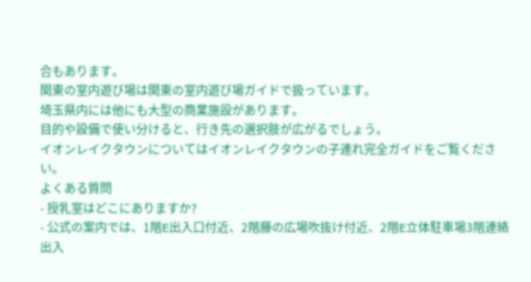合もあります。
関東の室内遊び場は関東の室内遊び場ガイドで扱っています。
埼玉県内には他にも大型の商業施設があります。
目的や設備で使い分けると、行き先の選択肢が広がるでしょう。
イオンレイクタウンについてはイオンレイクタウンの子連れ完全ガイドをご覧ください。
よくある質問
- 授乳室はどこにありますか?
- 公式の案内では、1階E出入口付近、2階藤の広場吹抜け付近、2階E立体駐車場3階連絡出入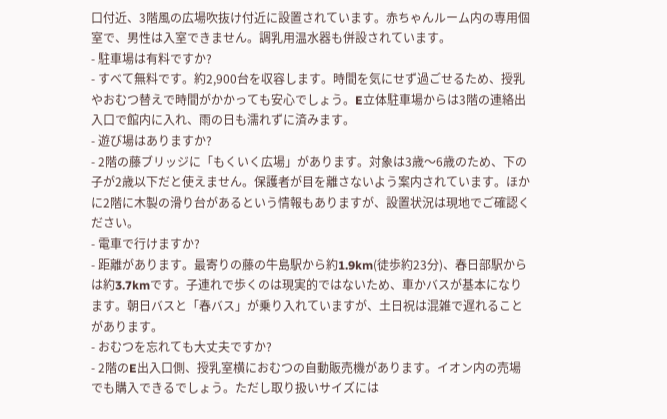口付近、3階風の広場吹抜け付近に設置されています。赤ちゃんルーム内の専用個室で、男性は入室できません。調乳用温水器も併設されています。
- 駐車場は有料ですか?
- すべて無料です。約2,900台を収容します。時間を気にせず過ごせるため、授乳やおむつ替えで時間がかかっても安心でしょう。E立体駐車場からは3階の連絡出入口で館内に入れ、雨の日も濡れずに済みます。
- 遊び場はありますか?
- 2階の藤ブリッジに「もくいく広場」があります。対象は3歳〜6歳のため、下の子が2歳以下だと使えません。保護者が目を離さないよう案内されています。ほかに2階に木製の滑り台があるという情報もありますが、設置状況は現地でご確認ください。
- 電車で行けますか?
- 距離があります。最寄りの藤の牛島駅から約1.9km(徒歩約23分)、春日部駅からは約3.7kmです。子連れで歩くのは現実的ではないため、車かバスが基本になります。朝日バスと「春バス」が乗り入れていますが、土日祝は混雑で遅れることがあります。
- おむつを忘れても大丈夫ですか?
- 2階のE出入口側、授乳室横におむつの自動販売機があります。イオン内の売場でも購入できるでしょう。ただし取り扱いサイズには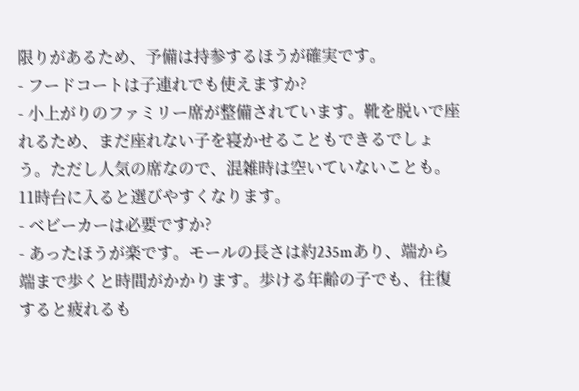限りがあるため、予備は持参するほうが確実です。
- フードコートは子連れでも使えますか?
- 小上がりのファミリー席が整備されています。靴を脱いで座れるため、まだ座れない子を寝かせることもできるでしょう。ただし人気の席なので、混雑時は空いていないことも。11時台に入ると選びやすくなります。
- ベビーカーは必要ですか?
- あったほうが楽です。モールの長さは約235mあり、端から端まで歩くと時間がかかります。歩ける年齢の子でも、往復すると疲れるも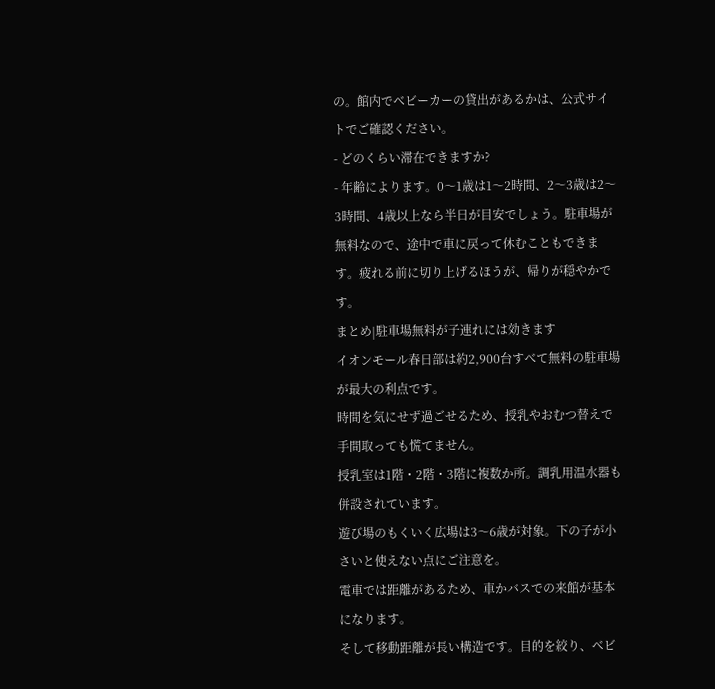の。館内でベビーカーの貸出があるかは、公式サイトでご確認ください。
- どのくらい滞在できますか?
- 年齢によります。0〜1歳は1〜2時間、2〜3歳は2〜3時間、4歳以上なら半日が目安でしょう。駐車場が無料なので、途中で車に戻って休むこともできます。疲れる前に切り上げるほうが、帰りが穏やかです。
まとめ|駐車場無料が子連れには効きます
イオンモール春日部は約2,900台すべて無料の駐車場が最大の利点です。
時間を気にせず過ごせるため、授乳やおむつ替えで手間取っても慌てません。
授乳室は1階・2階・3階に複数か所。調乳用温水器も併設されています。
遊び場のもくいく広場は3〜6歳が対象。下の子が小さいと使えない点にご注意を。
電車では距離があるため、車かバスでの来館が基本になります。
そして移動距離が長い構造です。目的を絞り、ベビ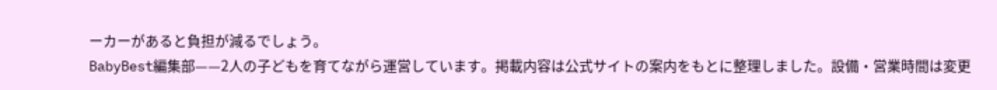ーカーがあると負担が減るでしょう。
BabyBest編集部——2人の子どもを育てながら運営しています。掲載内容は公式サイトの案内をもとに整理しました。設備・営業時間は変更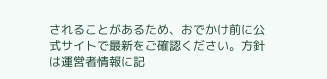されることがあるため、おでかけ前に公式サイトで最新をご確認ください。方針は運営者情報に記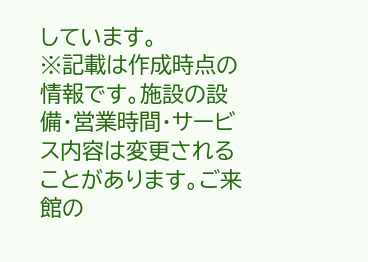しています。
※記載は作成時点の情報です。施設の設備・営業時間・サービス内容は変更されることがあります。ご来館の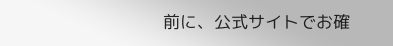前に、公式サイトでお確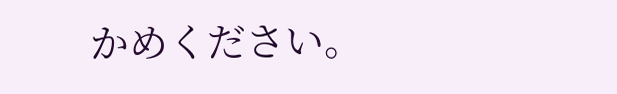かめください。